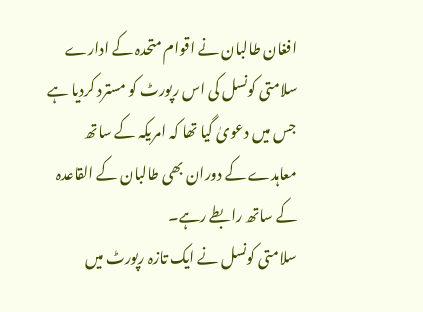افغان طالبان نے اقوام متحدہ کے ادارے سلامتی کونسل کی اس رپورٹ کو مسترد کردیا ہے جس میں دعویٰ گیا تھا کہ امریکہ کے ساتھ معاہدے کے دوران بھی طالبان کے القاعدہ کے ساتھ رابطے رہے۔
سلامتی کونسل نے ایک تازہ رپورٹ میں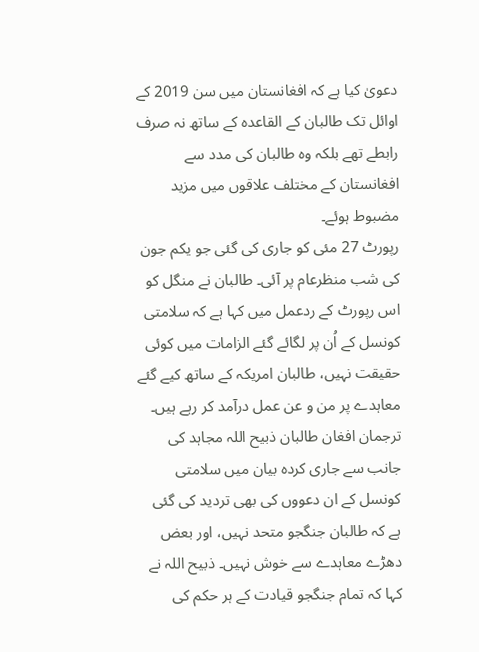دعویٰ کیا ہے کہ افغانستان میں سن 2019 کے اوائل تک طالبان کے القاعدہ کے ساتھ نہ صرف رابطے تھے بلکہ وہ طالبان کی مدد سے افغانستان کے مختلف علاقوں میں مزید مضبوط ہوئے۔
رپورٹ 27 مئی کو جاری کی گئی جو یکم جون کی شب منظرعام پر آئی۔ طالبان نے منگل کو اس رپورٹ کے ردعمل میں کہا ہے کہ سلامتی کونسل کے اُن پر لگائے گئے الزامات میں کوئی حقیقت نہیں، طالبان امریکہ کے ساتھ کیے گئے معاہدے پر من و عن عمل درآمد کر رہے ہیں۔ ترجمان افغان طالبان ذبیح اللہ مجاہد کی جانب سے جاری کردہ بیان میں سلامتی کونسل کے ان دعووں کی بھی تردید کی گئی ہے کہ طالبان جنگجو متحد نہیں، اور بعض دھڑے معاہدے سے خوش نہیں۔ ذبیح اللہ نے کہا کہ تمام جنگجو قیادت کے ہر حکم کی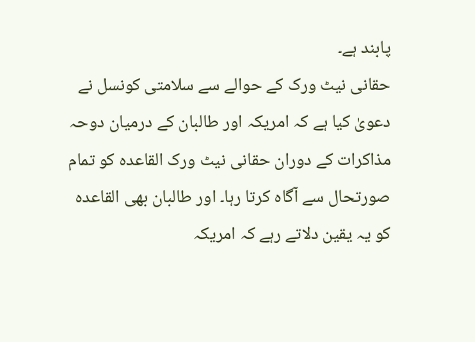پابند ہے۔
حقانی نیٹ ورک کے حوالے سے سلامتی کونسل نے دعویٰ کیا ہے کہ امریکہ اور طالبان کے درمیان دوحہ مذاکرات کے دوران حقانی نیٹ ورک القاعدہ کو تمام صورتحال سے آگاہ کرتا رہا۔ اور طالبان بھی القاعدہ کو یہ یقین دلاتے رہے کہ امریکہ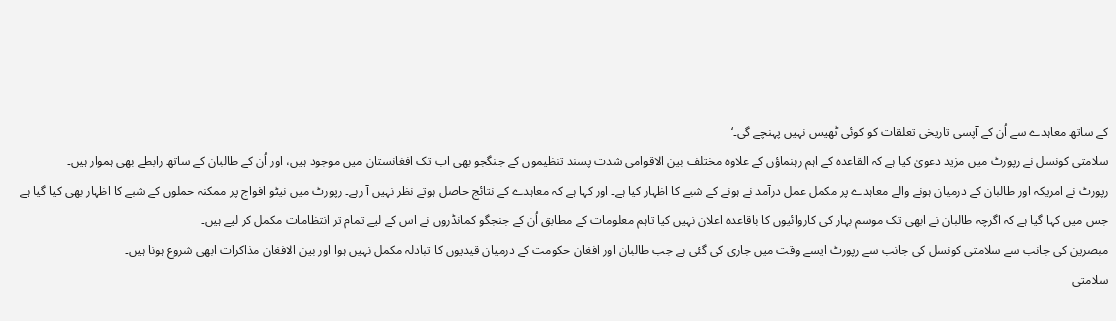کے ساتھ معاہدے سے اُن کے آپسی تاریخی تعلقات کو کوئی ٹھیس نہیں پہنچے گی۔‘
سلامتی کونسل نے رپورٹ میں مزید دعویٰ کیا ہے کہ القاعدہ کے اہم رہنماؤں کے علاوہ مختلف بین الاقوامی شدت پسند تنظیموں کے جنگجو بھی اب تک افغانستان میں موجود ہیں، اور اُن کے طالبان کے ساتھ رابطے بھی ہموار ہیں۔
رپورٹ نے امریکہ اور طالبان کے درمیان ہونے والے معاہدے پر مکمل عمل درآمد نے ہونے کے شبے کا اظہار کیا ہے۔ اور کہا ہے کہ معاہدے کے نتائج حاصل ہوتے نظر نہیں آ رہے۔ رپورٹ میں نیٹو افواج پر ممکنہ حملوں کے شبے کا اظہار بھی کیا گیا ہے جس میں کہا گیا ہے کہ اگرچہ طالبان نے ابھی تک موسم بہار کی کاروائیوں کا باقاعدہ اعلان نہیں کیا تاہم معلومات کے مطابق اُن کے جنجگو کمانڈروں نے اس کے لیے تمام تر انتظامات مکمل کر لیے ہیں۔
مبصرین کی جانب سے سلامتی کونسل کی جانب سے رپورٹ ایسے وقت میں جاری کی گئی ہے جب طالبان اور افغان حکومت کے درمیان قیدیوں کا تبادلہ مکمل نہیں ہوا اور بین الافغان مذاکرات ابھی شروع ہونا ہیں۔
سلامتی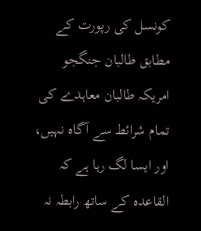کونسل کی رپورت کے مطابق طالبان جنگجو امریکہ طالبان معاہدے کی تمام شرائط سے آگاہ نہیں، اور ایسا لگ رہا ہے کہ القاعدہ کے ساتھ رابطہ نہ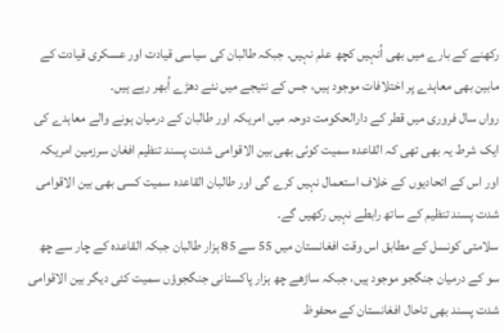رکھنے کے بارے میں بھی اُنہیں کچھ علم نہیں۔ جبکہ طالبان کی سیاسی قیادت اور عسکری قیادت کے مابین بھی معاہدے پر اختلافات موجود ہیں، جس کے نتیجے میں نئے دھڑے اُبھر رہے ہیں۔
رواں سال فروری میں قطر کے دارالحکومت دوحہ میں امریکہ اور طالبان کے درمیان ہونے والے معاہدے کی ایک شرط یہ بھی تھی کہ القاعدہ سمیت کوئی بھی بین الاقوامی شدت پسند تنظیم افغان سرزمین امریکہ اور اس کے اتحادیوں کے خلاف استعمال نہیں کرے گی اور طالبان القاعدہ سمیت کسی بھی بین الاقوامی شدت پسند تنظیم کے ساتھ رابطے نہیں رکھیں گے۔
سلامتی کونسل کے مطابق اس وقت افغانستان میں 55 سے 85 ہزار طالبان جبکہ القاعدہ کے چار سے چھ سو کے درمیان جنگجو موجود ہیں، جبکہ ساڑھے چھ ہزار پاکستانی جنگجوؤں سمیت کئی دیگر بین الاقوامی شدت پسند بھی تاحال افغانستان کے محفوظ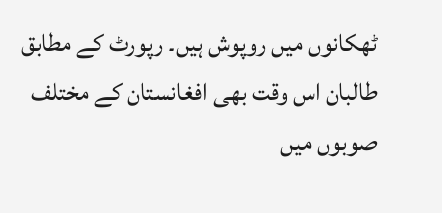ٹھکانوں میں روپوش ہیں۔ رپورٹ کے مطابق طالبان اس وقت بھی افغانستان کے مختلف صوبوں میں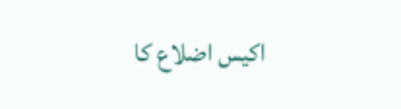اکیس اضلاع کا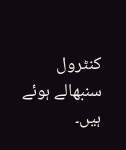کنٹرول سنبھالے ہوئے ہیں۔